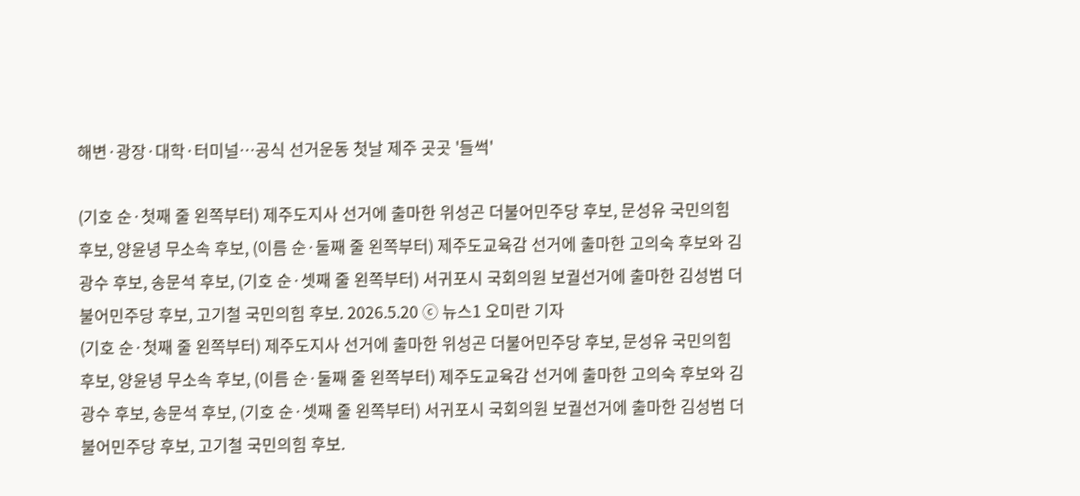해변·광장·대학·터미널…공식 선거운동 첫날 제주 곳곳 '들썩'

(기호 순·첫째 줄 왼쪽부터) 제주도지사 선거에 출마한 위성곤 더불어민주당 후보, 문성유 국민의힘 후보, 양윤녕 무소속 후보, (이름 순·둘째 줄 왼쪽부터) 제주도교육감 선거에 출마한 고의숙 후보와 김광수 후보, 송문석 후보, (기호 순·셋째 줄 왼쪽부터) 서귀포시 국회의원 보궐선거에 출마한 김성범 더불어민주당 후보, 고기철 국민의힘 후보. 2026.5.20 ⓒ 뉴스1 오미란 기자
(기호 순·첫째 줄 왼쪽부터) 제주도지사 선거에 출마한 위성곤 더불어민주당 후보, 문성유 국민의힘 후보, 양윤녕 무소속 후보, (이름 순·둘째 줄 왼쪽부터) 제주도교육감 선거에 출마한 고의숙 후보와 김광수 후보, 송문석 후보, (기호 순·셋째 줄 왼쪽부터) 서귀포시 국회의원 보궐선거에 출마한 김성범 더불어민주당 후보, 고기철 국민의힘 후보.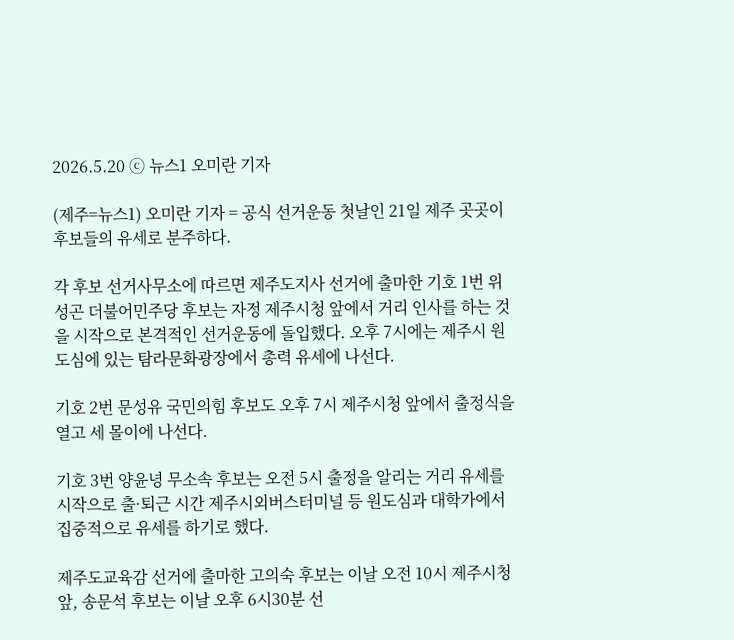2026.5.20 ⓒ 뉴스1 오미란 기자

(제주=뉴스1) 오미란 기자 = 공식 선거운동 첫날인 21일 제주 곳곳이 후보들의 유세로 분주하다.

각 후보 선거사무소에 따르면 제주도지사 선거에 출마한 기호 1번 위성곤 더불어민주당 후보는 자정 제주시청 앞에서 거리 인사를 하는 것을 시작으로 본격적인 선거운동에 돌입했다. 오후 7시에는 제주시 원도심에 있는 탐라문화광장에서 총력 유세에 나선다.

기호 2번 문성유 국민의힘 후보도 오후 7시 제주시청 앞에서 출정식을 열고 세 몰이에 나선다.

기호 3번 양윤녕 무소속 후보는 오전 5시 출정을 알리는 거리 유세를 시작으로 출·퇴근 시간 제주시외버스터미널 등 원도심과 대학가에서 집중적으로 유세를 하기로 했다.

제주도교육감 선거에 출마한 고의숙 후보는 이날 오전 10시 제주시청 앞, 송문석 후보는 이날 오후 6시30분 선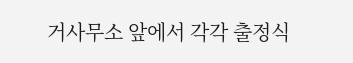거사무소 앞에서 각각 출정식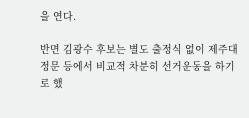을 연다.

반면 김광수 후보는 별도 출정식 없이 제주대 정문 등에서 비교적 차분히 선거운동을 하기로 했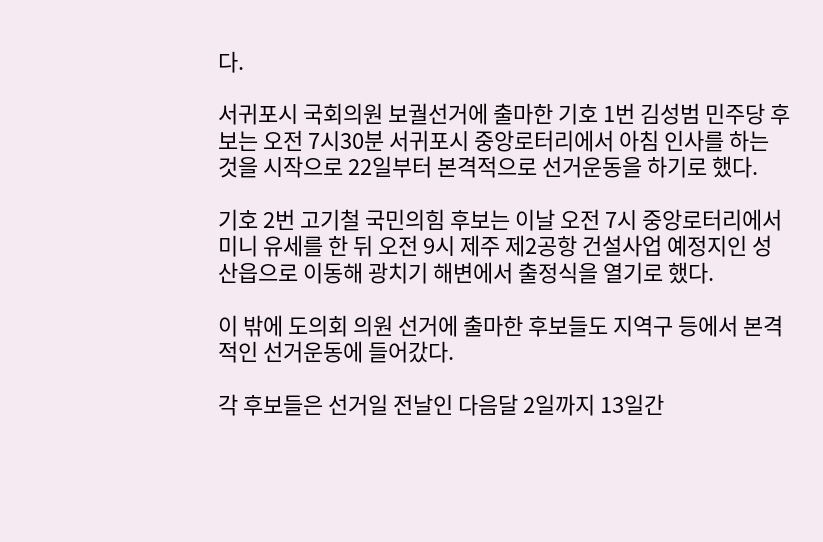다.

서귀포시 국회의원 보궐선거에 출마한 기호 1번 김성범 민주당 후보는 오전 7시30분 서귀포시 중앙로터리에서 아침 인사를 하는 것을 시작으로 22일부터 본격적으로 선거운동을 하기로 했다.

기호 2번 고기철 국민의힘 후보는 이날 오전 7시 중앙로터리에서 미니 유세를 한 뒤 오전 9시 제주 제2공항 건설사업 예정지인 성산읍으로 이동해 광치기 해변에서 출정식을 열기로 했다.

이 밖에 도의회 의원 선거에 출마한 후보들도 지역구 등에서 본격적인 선거운동에 들어갔다.

각 후보들은 선거일 전날인 다음달 2일까지 13일간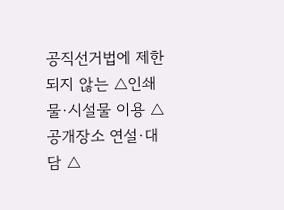공직선거법에 제한되지 않는 △인쇄물·시설물 이용 △공개장소 연설·대담 △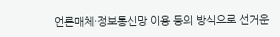언론매체·정보통신망 이용 등의 방식으로 선거운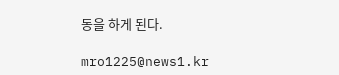동을 하게 된다.

mro1225@news1.kr